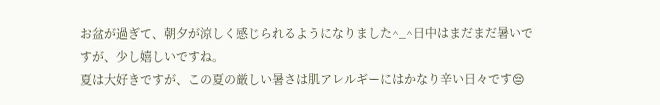お盆が過ぎて、朝夕が涼しく感じられるようになりました^_^日中はまだまだ暑いですが、少し嬉しいですね。
夏は大好きですが、この夏の厳しい暑さは肌アレルギーにはかなり辛い日々です😔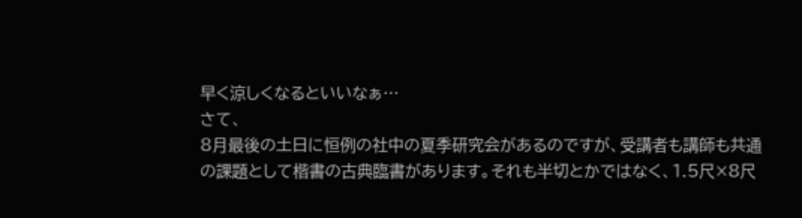早く涼しくなるといいなぁ…
さて、
8月最後の土日に恒例の社中の夏季研究会があるのですが、受講者も講師も共通の課題として楷書の古典臨書があります。それも半切とかではなく、1.5尺×8尺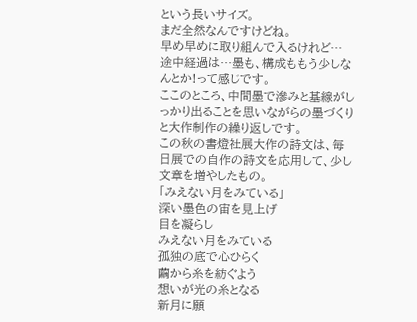という長いサイズ。
まだ全然なんですけどね。
早め早めに取り組んで入るけれど…
途中経過は…墨も、構成ももう少しなんとか!って感じです。
ここのところ、中間墨で滲みと基線がしっかり出ることを思いながらの墨づくりと大作制作の繰り返しです。
この秋の書燈社展大作の詩文は、毎日展での自作の詩文を応用して、少し文章を増やしたもの。
「みえない月をみている」
深い墨色の宙を見上げ
目を凝らし
みえない月をみている
孤独の底で心ひらく
繭から糸を紡ぐよう
想いが光の糸となる
新月に願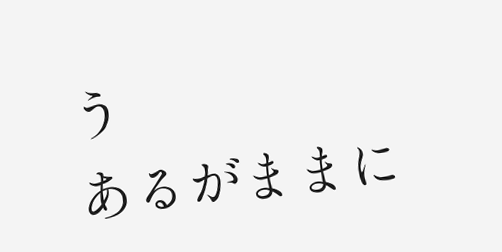う
あるがままに